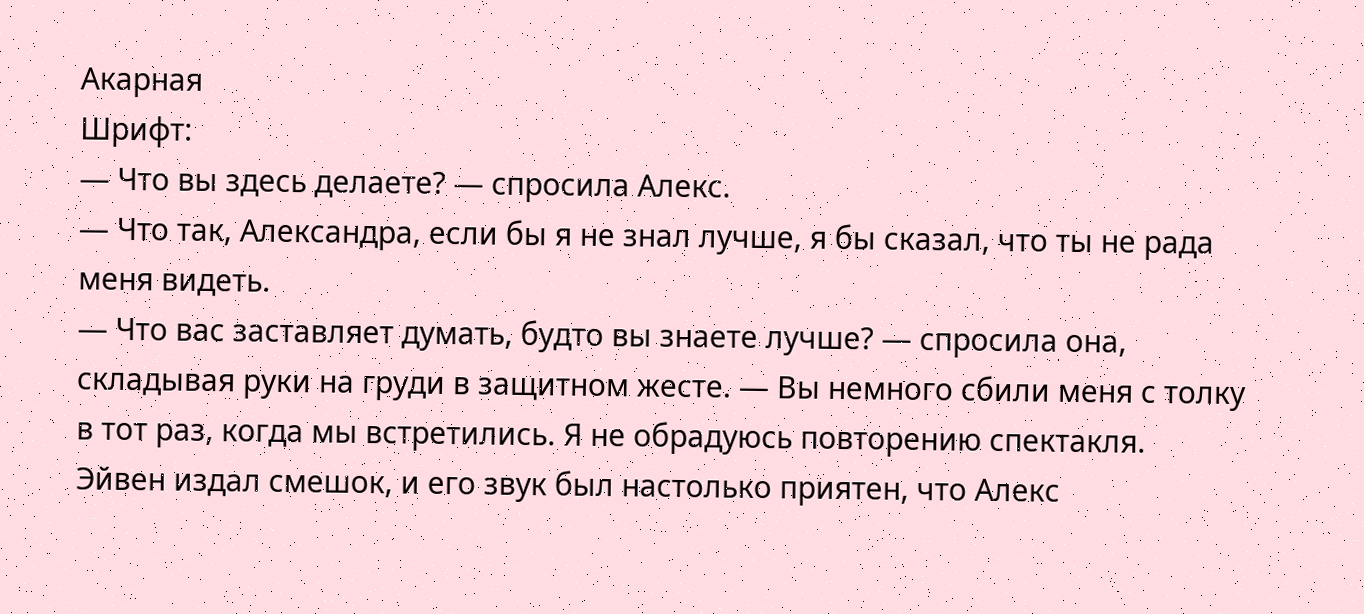Акарная
Шрифт:
— Что вы здесь делаете? — спросила Алекс.
— Что так, Александра, если бы я не знал лучше, я бы сказал, что ты не рада меня видеть.
— Что вас заставляет думать, будто вы знаете лучше? — спросила она, складывая руки на груди в защитном жесте. — Вы немного сбили меня с толку в тот раз, когда мы встретились. Я не обрадуюсь повторению спектакля.
Эйвен издал смешок, и его звук был настолько приятен, что Алекс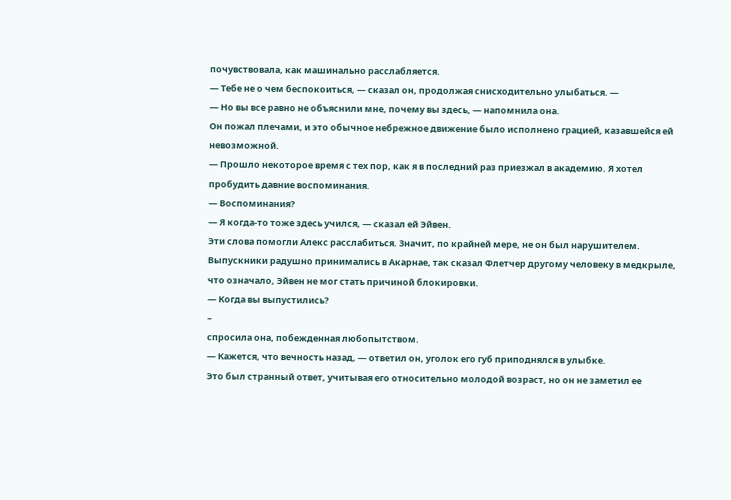почувствовала, как машинально расслабляется.
— Тебе не о чем беспокоиться, — сказал он, продолжая снисходительно улыбаться. —
— Но вы все равно не объяснили мне, почему вы здесь, — напомнила она.
Он пожал плечами, и это обычное небрежное движение было исполнено грацией, казавшейся ей невозможной.
— Прошло некоторое время с тех пор, как я в последний раз приезжал в академию. Я хотел пробудить давние воспоминания.
— Воспоминания?
— Я когда-то тоже здесь учился, — сказал ей Эйвен.
Эти слова помогли Алекс расслабиться. Значит, по крайней мере, не он был нарушителем. Выпускники радушно принимались в Акарнае, так сказал Флетчер другому человеку в медкрыле, что означало, Эйвен не мог стать причиной блокировки.
— Когда вы выпустились?
–
спросила она, побежденная любопытством.
— Кажется, что вечность назад, — ответил он, уголок его губ приподнялся в улыбке.
Это был странный ответ, учитывая его относительно молодой возраст, но он не заметил ее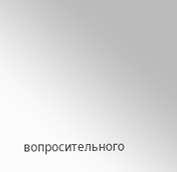вопросительного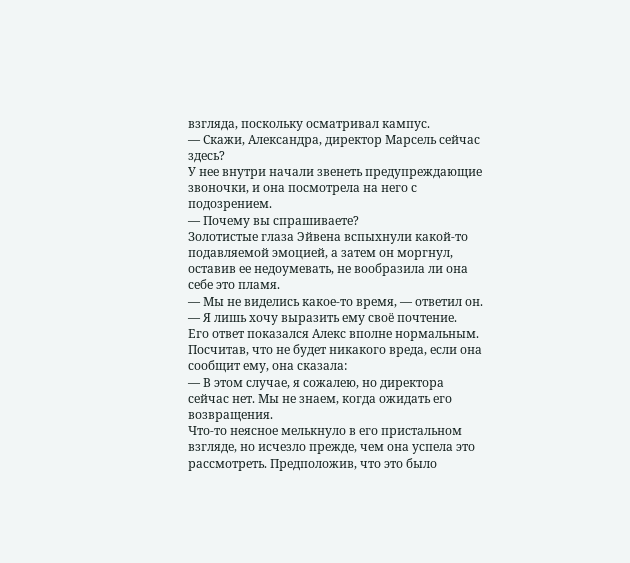взгляда, поскольку осматривал кампус.
— Скажи, Александра, директор Марсель сейчас здесь?
У нее внутри начали звенеть предупреждающие звоночки, и она посмотрела на него с подозрением.
— Почему вы спрашиваете?
Золотистые глаза Эйвена вспыхнули какой-то подавляемой эмоцией, а затем он моргнул, оставив ее недоумевать, не вообразила ли она себе это пламя.
— Мы не виделись какое-то время, — ответил он. — Я лишь хочу выразить ему своё почтение.
Его ответ показался Алекс вполне нормальным. Посчитав, что не будет никакого вреда, если она сообщит ему, она сказала:
— В этом случае, я сожалею, но директора сейчас нет. Мы не знаем, когда ожидать его возвращения.
Что-то неясное мелькнуло в его пристальном взгляде, но исчезло прежде, чем она успела это рассмотреть. Предположив, что это было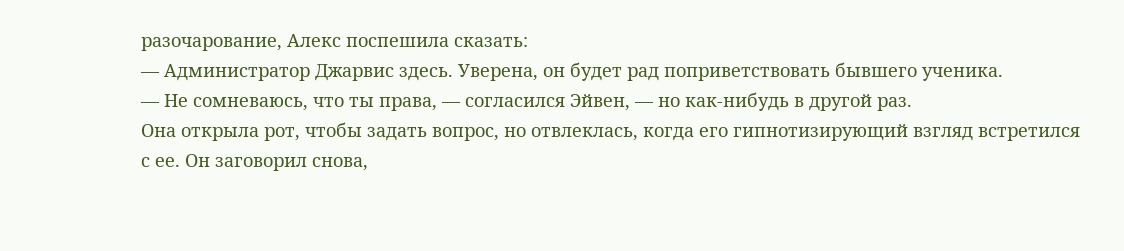разочарование, Алекс поспешила сказать:
— Администратор Джарвис здесь. Уверена, он будет рад поприветствовать бывшего ученика.
— Не сомневаюсь, что ты права, — согласился Эйвен, — но как-нибудь в другой раз.
Она открыла рот, чтобы задать вопрос, но отвлеклась, когда его гипнотизирующий взгляд встретился с ее. Он заговорил снова,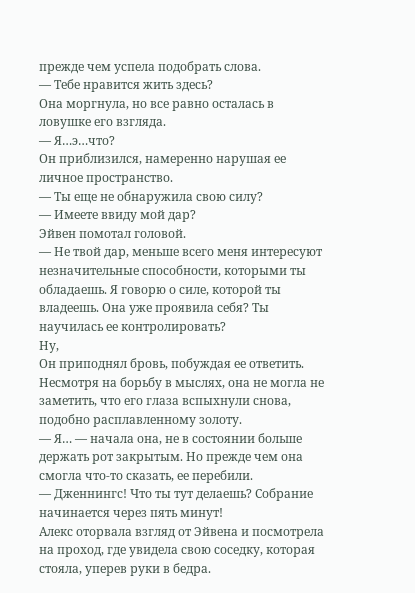прежде чем успела подобрать слова.
— Тебе нравится жить здесь?
Она моргнула, но все равно осталась в ловушке его взгляда.
— Я…э…что?
Он приблизился, намеренно нарушая ее личное пространство.
— Ты еще не обнаружила свою силу?
— Имеете ввиду мой дар?
Эйвен помотал головой.
— Не твой дар, меньше всего меня интересуют незначительные способности, которыми ты обладаешь. Я говорю о силе, которой ты владеешь. Она уже проявила себя? Ты научилась ее контролировать?
Ну,
Он приподнял бровь, побуждая ее ответить. Несмотря на борьбу в мыслях, она не могла не заметить, что его глаза вспыхнули снова, подобно расплавленному золоту.
— Я… — начала она, не в состоянии больше держать рот закрытым. Но прежде чем она смогла что-то сказать, ее перебили.
— Дженнингс! Что ты тут делаешь? Собрание начинается через пять минут!
Алекс оторвала взгляд от Эйвена и посмотрела на проход, где увидела свою соседку, которая стояла, уперев руки в бедра.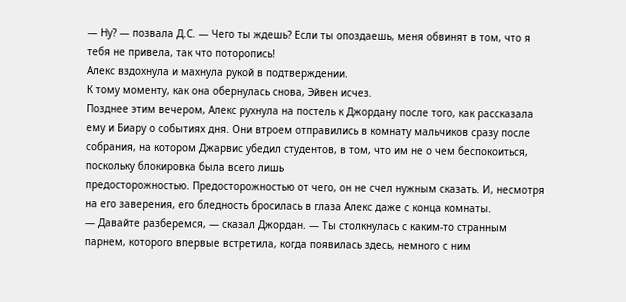— Ну? — позвала Д.С. — Чего ты ждешь? Если ты опоздаешь, меня обвинят в том, что я тебя не привела, так что поторопись!
Алекс вздохнула и махнула рукой в подтверждении.
К тому моменту, как она обернулась снова, Эйвен исчез.
Позднее этим вечером, Алекс рухнула на постель к Джордану после того, как рассказала ему и Биару о событиях дня. Они втроем отправились в комнату мальчиков сразу после собрания, на котором Джарвис убедил студентов, в том, что им не о чем беспокоиться, поскольку блокировка была всего лишь
предосторожностью. Предосторожностью от чего, он не счел нужным сказать. И, несмотря на его заверения, его бледность бросилась в глаза Алекс даже с конца комнаты.
— Давайте разберемся, — сказал Джордан. — Ты столкнулась с каким-то странным парнем, которого впервые встретила, когда появилась здесь, немного с ним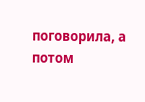поговорила, а потом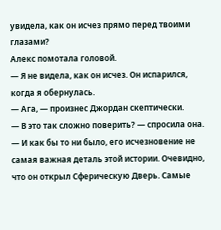увидела, как он исчез прямо перед твоими глазами?
Алекс помотала головой.
— Я не видела, как он исчез. Он испарился, когда я обернулась.
— Ага, — произнес Джордан скептически.
— В это так сложно поверить? — спросила она. — И как бы то ни было, его исчезновение не самая важная деталь этой истории. Очевидно, что он открыл Сферическую Дверь. Самые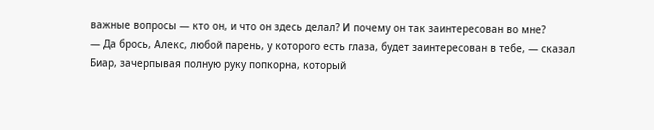важные вопросы — кто он, и что он здесь делал? И почему он так заинтересован во мне?
— Да брось, Алекс, любой парень, у которого есть глаза, будет заинтересован в тебе, — сказал Биар, зачерпывая полную руку попкорна, который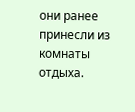они ранее принесли из комнаты отдыха.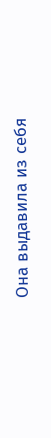Она выдавила из себя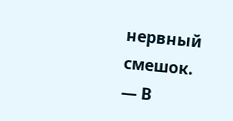нервный смешок.
— В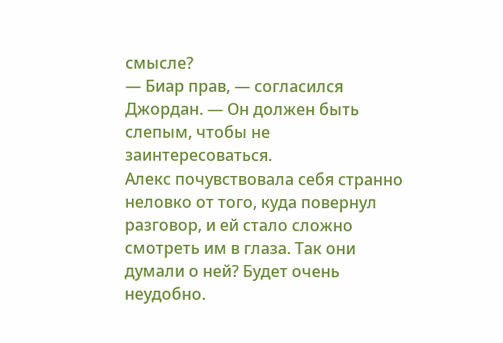смысле?
— Биар прав, — согласился Джордан. — Он должен быть слепым, чтобы не заинтересоваться.
Алекс почувствовала себя странно неловко от того, куда повернул разговор, и ей стало сложно смотреть им в глаза. Так они думали о ней? Будет очень неудобно.